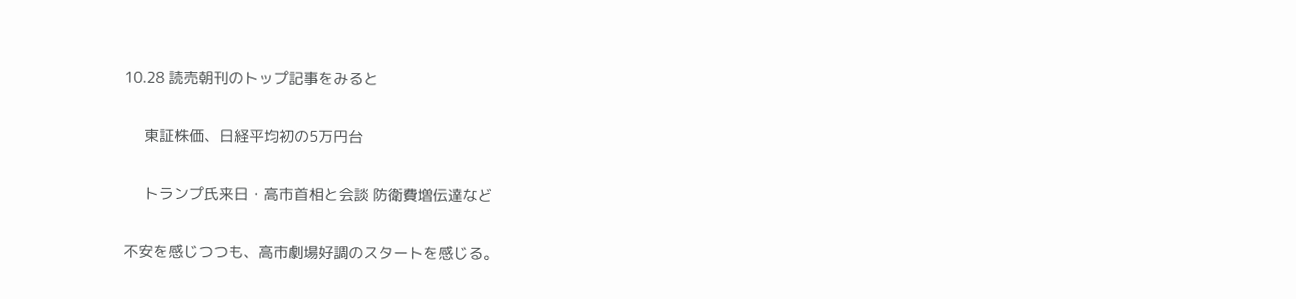10.28 読売朝刊のトップ記事をみると

     東証株価、日経平均初の5万円台

     トランプ氏来日・高市首相と会談 防衛費増伝達など

不安を感じつつも、高市劇場好調のスタートを感じる。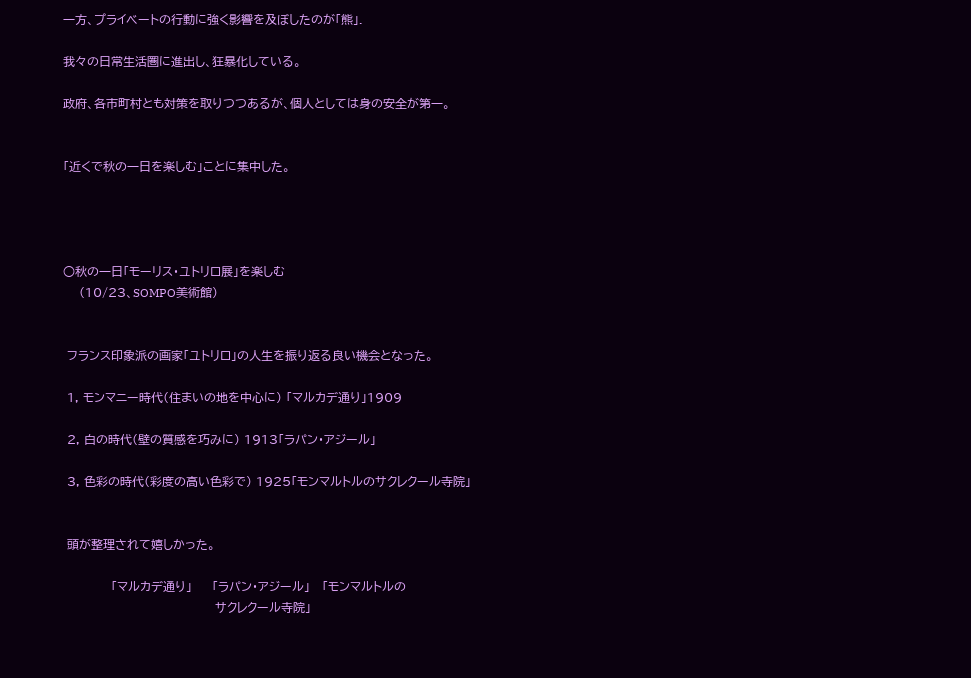一方、プライベートの行動に強く影響を及ぼしたのが「熊」.

我々の日常生活圏に進出し、狂暴化している。

政府、各市町村とも対策を取りつつあるが、個人としては身の安全が第一。


「近くで秋の一日を楽しむ」ことに集中した。




○秋の一日「モーリス・ユトリロ展」を楽しむ
    (10/23、SOMPO美術館)


 フランス印象派の画家「ユトリロ」の人生を振り返る良い機会となった。

 1, モンマニー時代(住まいの地を中心に) 「マルカデ通り」1909

 2, 白の時代(壁の質感を巧みに) 1913「ラパン・アジール」

 3, 色彩の時代(彩度の高い色彩で) 1925「モンマルトルのサクレクール寺院」


 頭が整理されて嬉しかった。

            「マルカデ通り」     「ラパン・アジール」   「モンマルトルの
                                      サクレクール寺院」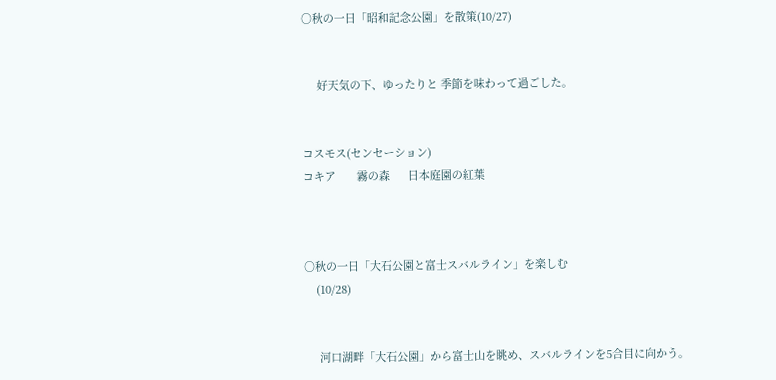○秋の一日「昭和記念公園」を散策(10/27)


     好天気の下、ゆったりと 季節を味わって過ごした。


コスモス(センセーション)
コキア       霧の森      日本庭園の紅葉



○秋の一日「大石公園と富士スバルライン」を楽しむ
    (10/28)


     河口湖畔「大石公園」から富士山を眺め、スバルラインを5合目に向かう。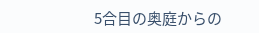5合目の奥庭からの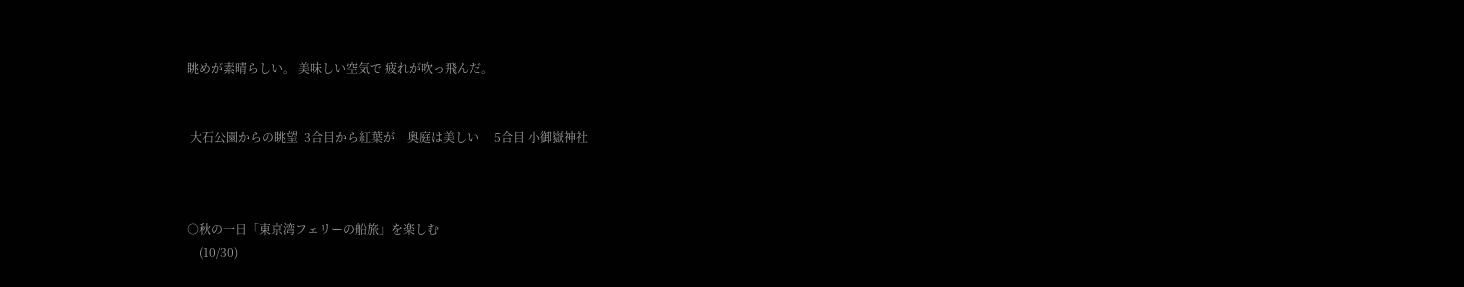眺めが素晴らしい。 美味しい空気で 疲れが吹っ飛んだ。


 大石公園からの眺望  3合目から紅葉が    奥庭は美しい     5合目 小御嶽神社



○秋の一日「東京湾フェリーの船旅」を楽しむ
    (10/30)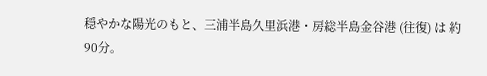穏やかな陽光のもと、三浦半島久里浜港・房総半島金谷港 (往復) は 約90分。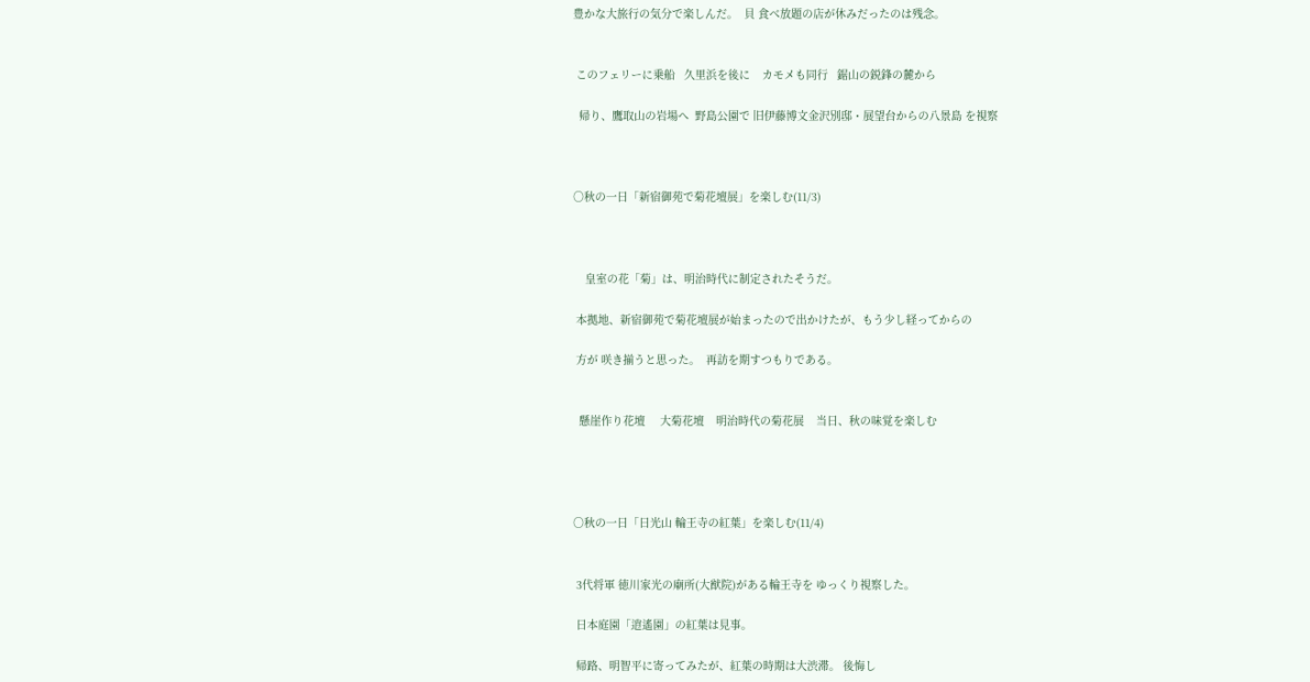豊かな大旅行の気分で楽しんだ。  貝 食べ放題の店が休みだったのは残念。


 このフェリーに乗船   久里浜を後に    カモメも同行   鋸山の鋭鋒の麓から

  帰り、鷹取山の岩場へ  野島公園で 旧伊藤博文金沢別邸・展望台からの八景島 を視察



○秋の一日「新宿御苑で菊花壇展」を楽しむ(11/3)



    皇室の花「菊」は、明治時代に制定されたそうだ。

 本拠地、新宿御苑で菊花壇展が始まったので出かけたが、もう少し経ってからの

 方が 咲き揃うと思った。  再訪を期すつもりである。


  懸崖作り花壇     大菊花壇    明治時代の菊花展    当日、秋の味覚を楽しむ




○秋の一日「日光山 輪王寺の紅葉」を楽しむ(11/4)


 3代将軍 徳川家光の廟所(大猷院)がある輪王寺を ゆっくり視察した。

 日本庭園「逍遙園」の紅葉は見事。

 帰路、明智平に寄ってみたが、紅葉の時期は大渋滞。 後悔し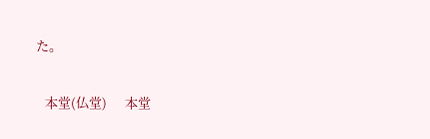た。

   本堂(仏堂)      本堂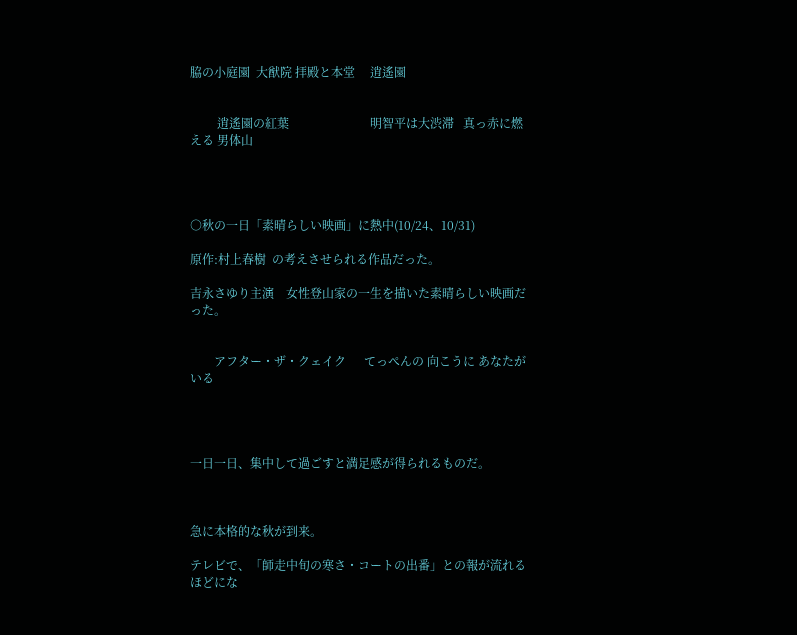脇の小庭園  大猷院 拝殿と本堂     逍遙園


         逍遙園の紅葉                           明智平は大渋滞   真っ赤に燃える 男体山




○秋の一日「素晴らしい映画」に熱中(10/24、10/31)

原作:村上春樹  の考えさせられる作品だった。

吉永さゆり主演    女性登山家の一生を描いた素晴らしい映画だった。


        アフター・ザ・クェイク      てっぺんの 向こうに あなたがいる




一日一日、集中して過ごすと満足感が得られるものだ。



急に本格的な秋が到来。

テレビで、「師走中旬の寒さ・コートの出番」との報が流れるほどにな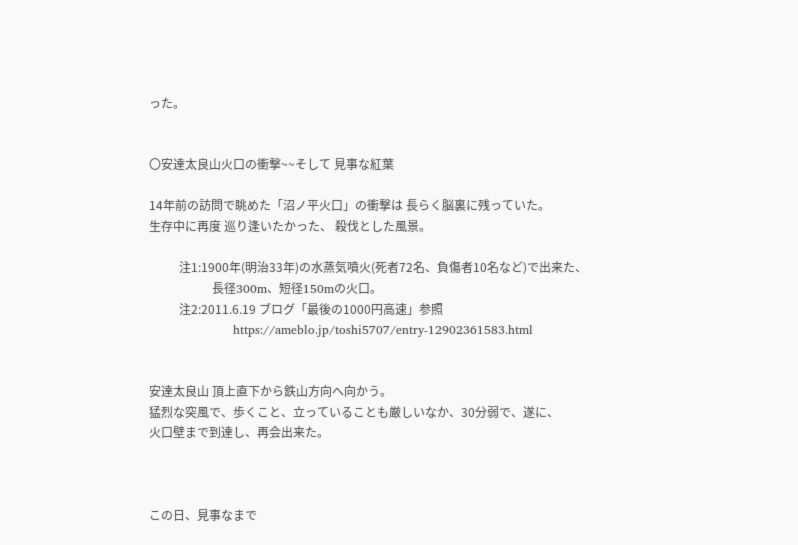った。


〇安達太良山火口の衝撃~~そして 見事な紅葉

14年前の訪問で眺めた「沼ノ平火口」の衝撃は 長らく脳裏に残っていた。
生存中に再度 巡り逢いたかった、 殺伐とした風景。

          注1:1900年(明治33年)の水蒸気噴火(死者72名、負傷者10名など)で出来た、
                     長径300m、短径150mの火口。
          注2:2011.6.19 ブログ「最後の1000円高速」参照
                     https://ameblo.jp/toshi5707/entry-12902361583.html


安達太良山 頂上直下から鉄山方向へ向かう。
猛烈な突風で、歩くこと、立っていることも厳しいなか、30分弱で、遂に、
火口壁まで到達し、再会出来た。



この日、見事なまで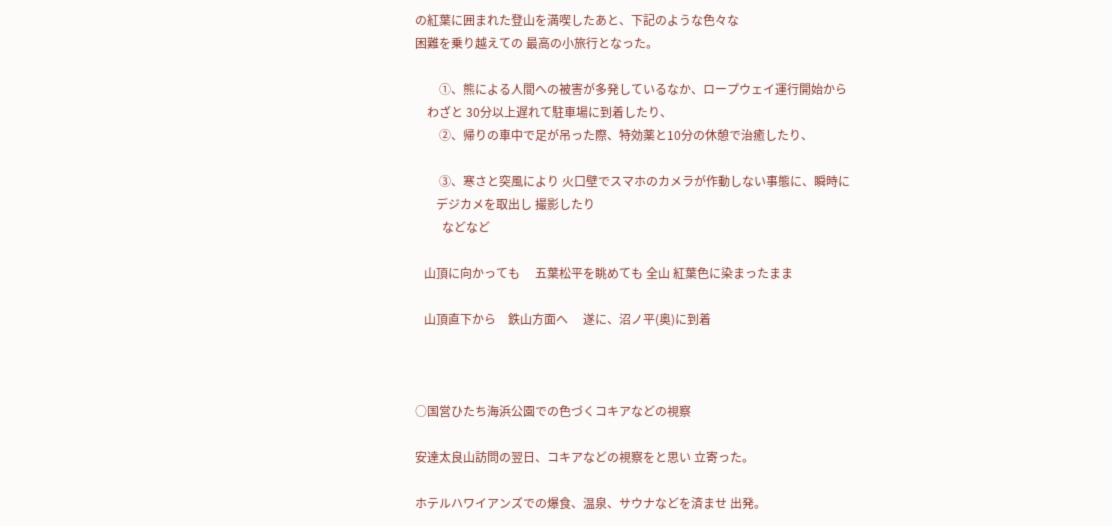の紅葉に囲まれた登山を満喫したあと、下記のような色々な
困難を乗り越えての 最高の小旅行となった。

        ①、熊による人間への被害が多発しているなか、ロープウェイ運行開始から
    わざと 30分以上遅れて駐車場に到着したり、
        ②、帰りの車中で足が吊った際、特効薬と10分の休憩で治癒したり、

        ③、寒さと突風により 火口壁でスマホのカメラが作動しない事態に、瞬時に
       デジカメを取出し 撮影したり
         などなど

   山頂に向かっても     五葉松平を眺めても 全山 紅葉色に染まったまま

   山頂直下から    鉄山方面へ     遂に、沼ノ平(奥)に到着



○国営ひたち海浜公園での色づくコキアなどの視察

安達太良山訪問の翌日、コキアなどの視察をと思い 立寄った。

ホテルハワイアンズでの爆食、温泉、サウナなどを済ませ 出発。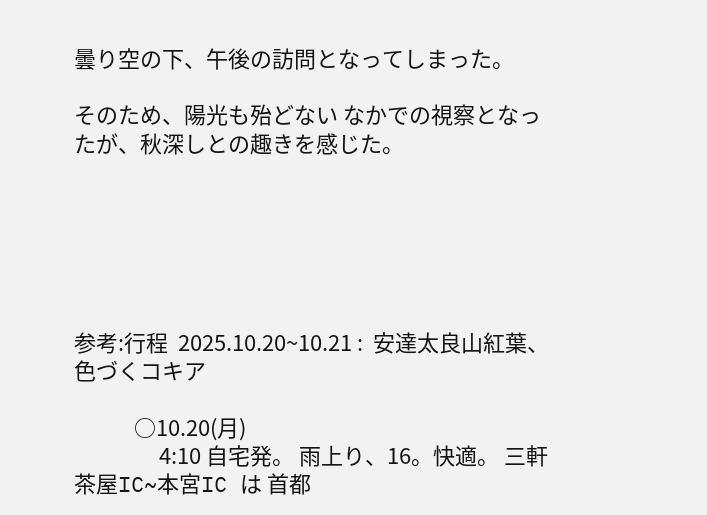曇り空の下、午後の訪問となってしまった。

そのため、陽光も殆どない なかでの視察となったが、秋深しとの趣きを感じた。






参考:行程  2025.10.20~10.21 :  安達太良山紅葉、色づくコキア

            ○10.20(月)
                 4:10 自宅発。 雨上り、16。快適。 三軒茶屋IC~本宮IC は 首都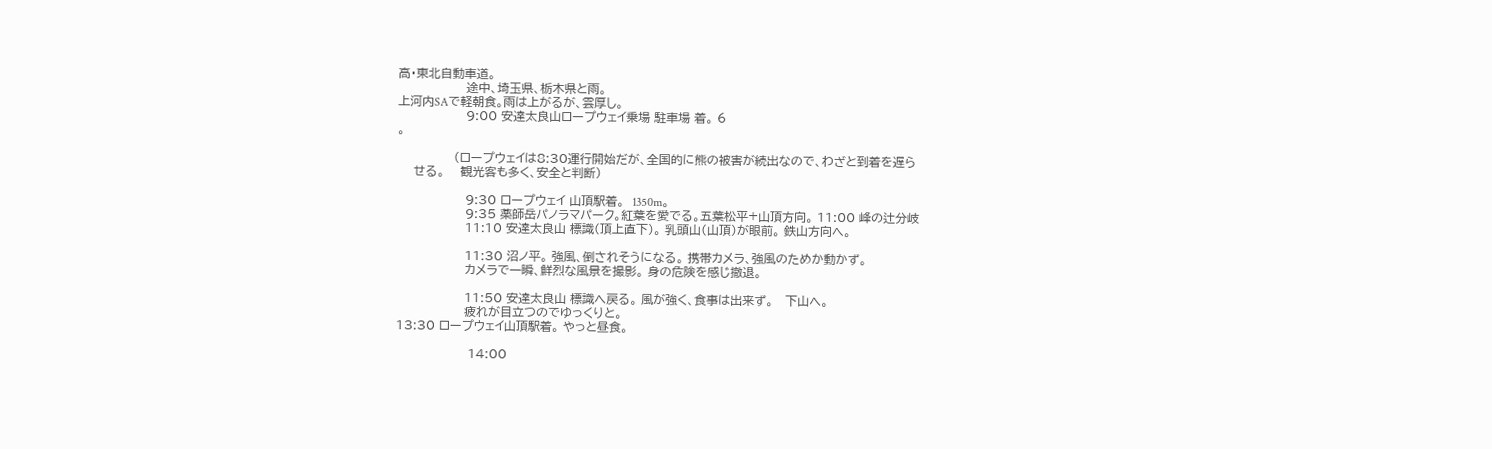高・東北自動車道。
                 途中、埼玉県、栃木県と雨。
上河内SAで軽朝食。雨は上がるが、雲厚し。
                 9:00 安達太良山ロープウェイ乗場 駐車場 着。 6
。

              (ロープウェイは8:30運行開始だが、全国的に熊の被害が続出なので、わざと到着を遅ら
    せる。    観光客も多く、安全と判断)

                 9:30 ロープウェイ 山頂駅着。  1350m。
                 9:35 薬師岳パノラマパーク。紅葉を愛でる。五葉松平+山頂方向。 11:00 峰の辻分岐
                 11:10 安達太良山 標識(頂上直下)。 乳頭山(山頂)が眼前。 鉄山方向へ。

                 11:30 沼ノ平。 強風、倒されそうになる。 携帯カメラ、強風のためか動かず。
                 カメラで一瞬、鮮烈な風景を撮影。 身の危険を感じ撤退。

                 11:50 安達太良山 標識へ戻る。 風が強く、食事は出来ず。   下山へ。
                 疲れが目立つのでゆっくりと。
13:30 ロープウェイ山頂駅着。 やっと昼食。

                  14:00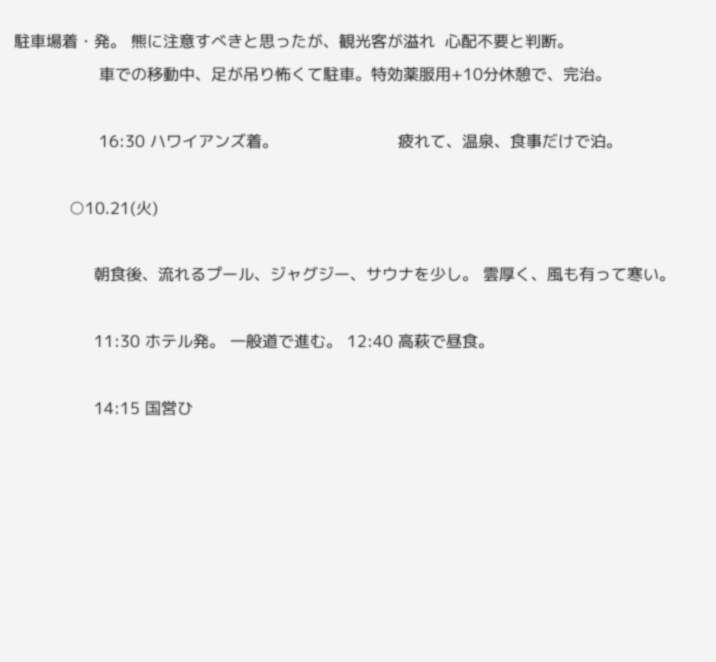駐車場着・発。 熊に注意すべきと思ったが、観光客が溢れ  心配不要と判断。
                 車での移動中、足が吊り怖くて駐車。特効薬服用+10分休憩で、完治。

                 16:30 ハワイアンズ着。                        疲れて、温泉、食事だけで泊。

           ○10.21(火)

                朝食後、流れるプール、ジャグジー、サウナを少し。 雲厚く、風も有って寒い。

                11:30 ホテル発。 一般道で進む。 12:40 高萩で昼食。

                14:15 国営ひ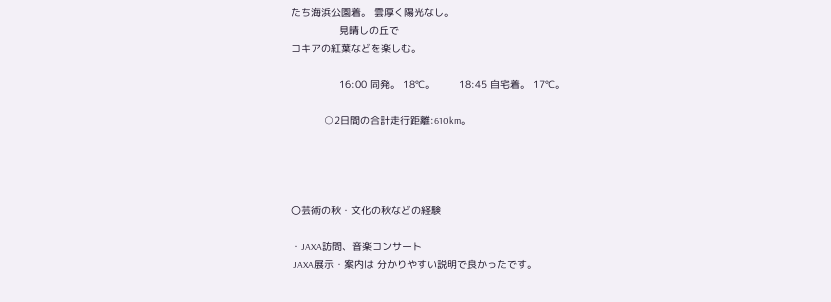たち海浜公園着。 雲厚く陽光なし。
                見晴しの丘で
コキアの紅葉などを楽しむ。

                16:00 同発。 18℃。        18:45 自宅着。 17℃。

           ○2日間の合計走行距離:610km。




〇芸術の秋・文化の秋などの経験

・JAXA訪問、音楽コンサート
 JAXA展示・案内は 分かりやすい説明で良かったです。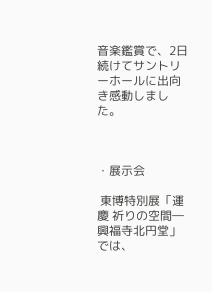音楽鑑賞で、2日続けてサントリーホールに出向き感動しました。



・展示会

 東博特別展「運慶 祈りの空間―興福寺北円堂」では、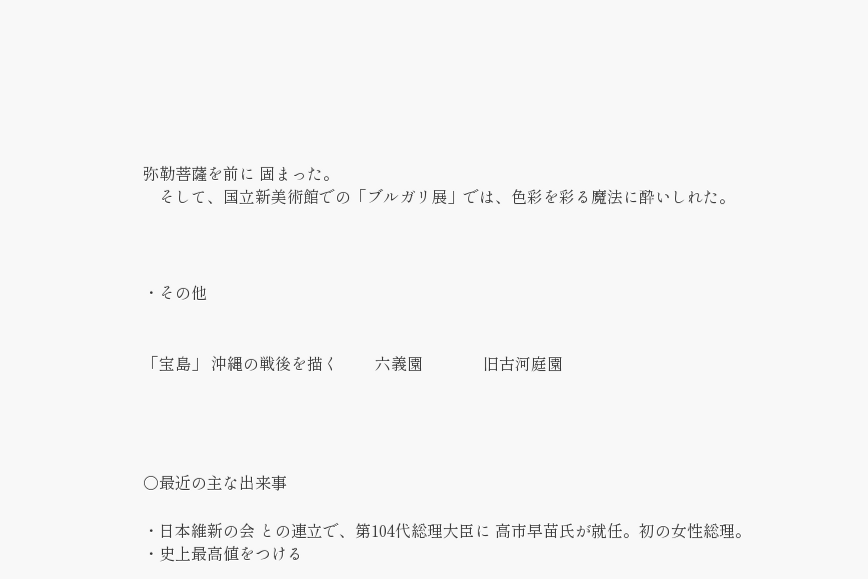弥勒菩薩を前に 固まった。
    そして、国立新美術館での「ブルガリ展」では、色彩を彩る魔法に酔いしれた。



・その他


「宝島」 沖縄の戦後を描く         六義園               旧古河庭園




○最近の主な出来事

・日本維新の会 との連立で、第104代総理大臣に 高市早苗氏が就任。初の女性総理。
・史上最高値をつける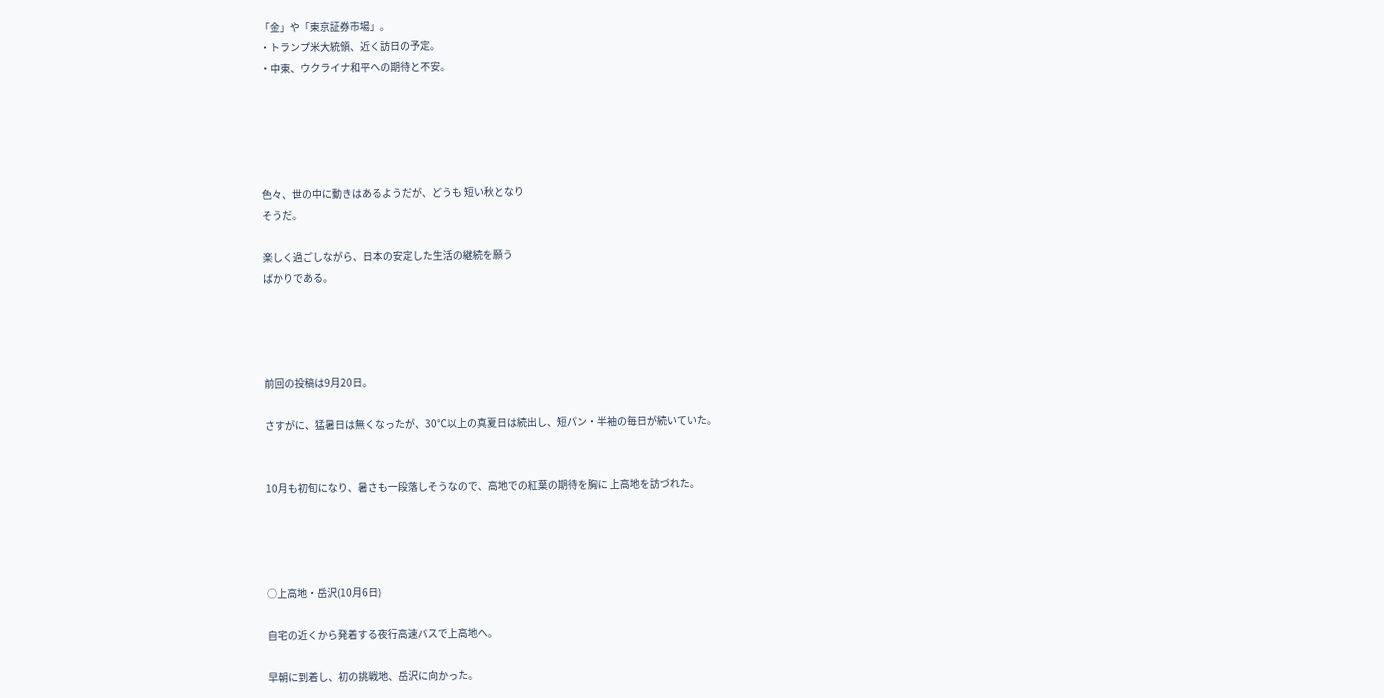「金」や「東京証券市場」。
・トランプ米大統領、近く訪日の予定。
・中東、ウクライナ和平への期待と不安。





色々、世の中に動きはあるようだが、どうも 短い秋となり
そうだ。

楽しく過ごしながら、日本の安定した生活の継続を願う
ばかりである。




前回の投稿は9月20日。

さすがに、猛暑日は無くなったが、30℃以上の真夏日は続出し、短パン・半袖の毎日が続いていた。


10月も初旬になり、暑さも一段落しそうなので、高地での紅葉の期待を胸に 上高地を訪づれた。




○上高地・岳沢(10月6日)

自宅の近くから発着する夜行高速バスで上高地へ。

早朝に到着し、初の挑戦地、岳沢に向かった。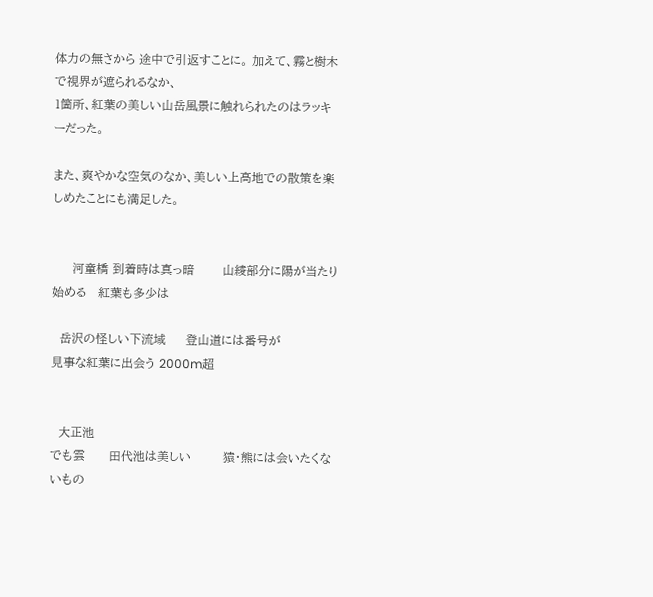体力の無さから 途中で引返すことに。 加えて、霧と樹木で視界が遮られるなか、
1箇所、紅葉の美しい山岳風景に触れられたのはラッキーだった。

また、爽やかな空気のなか、美しい上高地での散策を楽しめたことにも満足した。


     河童橋 到着時は真っ暗       山綾部分に陽が当たり始める   紅葉も多少は

  岳沢の怪しい下流域     登山道には番号が
見事な紅葉に出会う 2000m超


  大正池
でも雲      田代池は美しい        猿・熊には会いたくないもの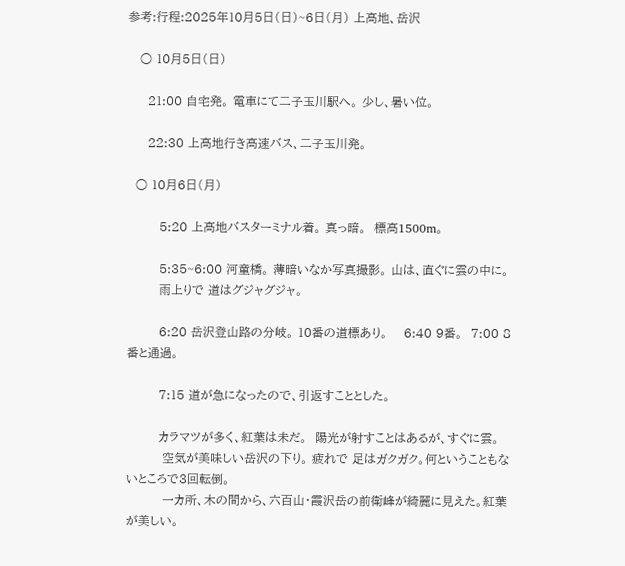参考:行程:2025年10月5日(日)~6日(月) 上高地、岳沢

   ○ 10月5日(日)

     21:00 自宅発。 電車にて二子玉川駅へ。 少し、暑い位。

     22:30 上高地行き高速バス、二子玉川発。

  ○ 10月6日(月)

        5:20 上高地バスターミナル着。 真っ暗。  標高1500m。

        5:35~6:00 河童橋。 薄暗いなか写真撮影。 山は、直ぐに雲の中に。
        雨上りで 道はグジャグジャ。

        6:20 岳沢登山路の分岐。 10番の道標あり。    6:40 9番。  7:00 8番と通過。

        7:15 道が急になったので、引返すこととした。

        カラマツが多く、紅葉は未だ。  陽光が射すことはあるが、すぐに雲。
         空気が美味しい岳沢の下り。 疲れで 足はガクガク。何ということもないところで3回転倒。
         一カ所、木の間から、六百山・霞沢岳の前衛峰が綺麗に見えた。紅葉が美しい。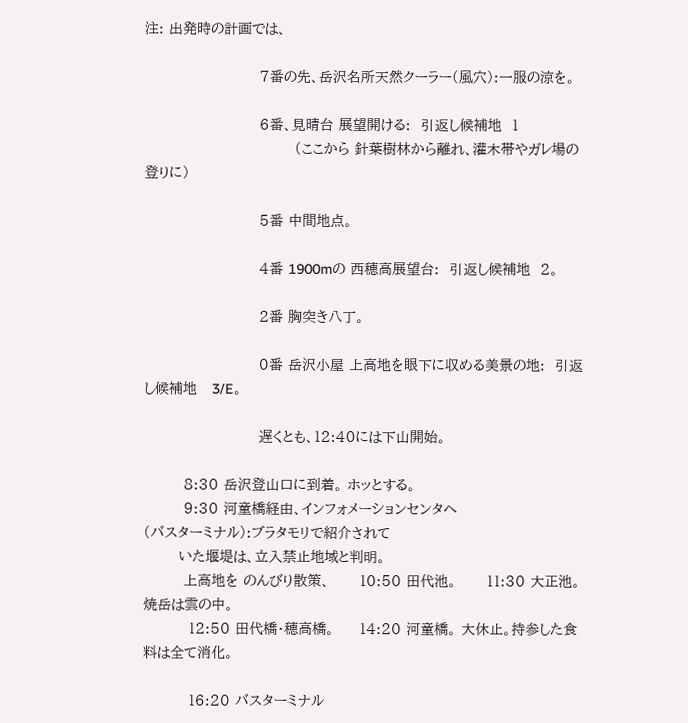注: 出発時の計画では、

                       7番の先、岳沢名所天然クーラー(風穴):一服の涼を。

                       6番、見晴台 展望開ける:  引返し候補地  1
                              (ここから 針葉樹林から離れ、灌木帯やガレ場の登りに)

                       5番 中間地点。

                       4番 1900mの 西穂高展望台:  引返し候補地  2。

                       2番 胸突き八丁。

                       0番 岳沢小屋 上高地を眼下に収める美景の地:  引返し候補地   3/E。

                       遅くとも、12:40には下山開始。

        8:30 岳沢登山口に到着。 ホッとする。
        9:30 河童橋経由、インフォメーションセンタへ
(バスターミナル):ブラタモリで紹介されて
       いた堰堤は、立入禁止地域と判明。
        上高地を のんびり散策、      10:50 田代池。      11:30 大正池。 焼岳は雲の中。
         12:50 田代橋・穂高橋。     14:20 河童橋。 大休止。持参した食料は全て消化。

         16:20 バスターミナル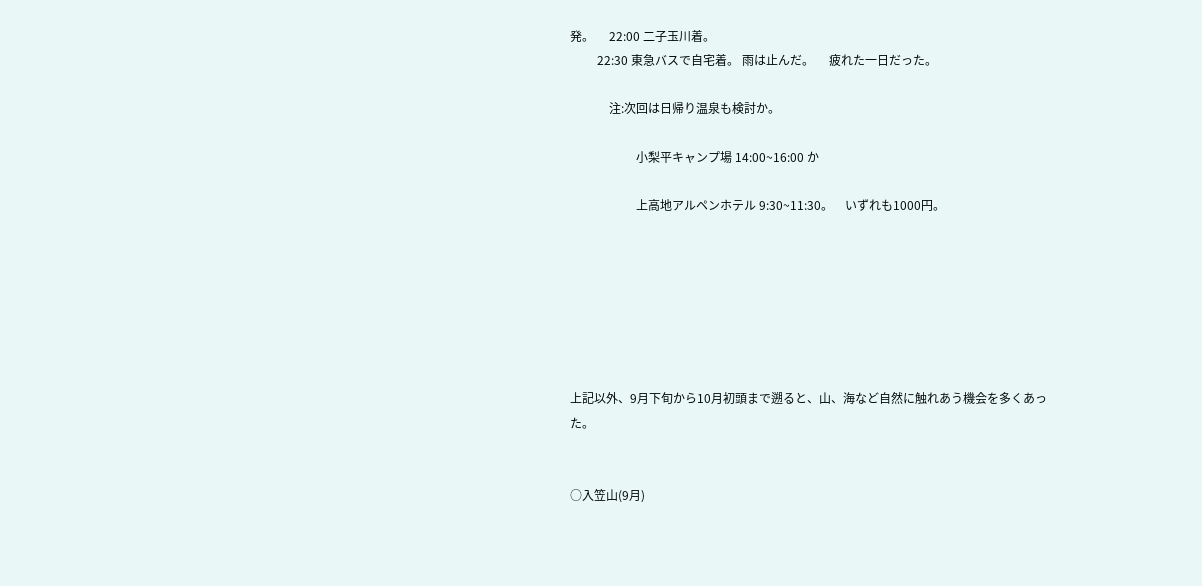発。     22:00 二子玉川着。
         22:30 東急バスで自宅着。 雨は止んだ。     疲れた一日だった。

             注:次回は日帰り温泉も検討か。

                      小梨平キャンプ場 14:00~16:00 か

                      上高地アルペンホテル 9:30~11:30。    いずれも1000円。







上記以外、9月下旬から10月初頭まで遡ると、山、海など自然に触れあう機会を多くあった。


○入笠山(9月)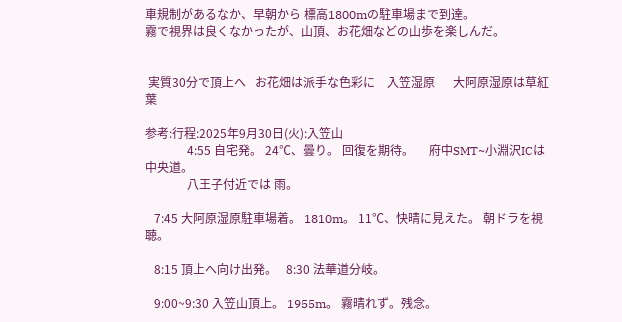車規制があるなか、早朝から 標高1800mの駐車場まで到達。
霧で視界は良くなかったが、山頂、お花畑などの山歩を楽しんだ。


 実質30分で頂上へ   お花畑は派手な色彩に    入笠湿原      大阿原湿原は草紅葉

参考:行程:2025年9月30日(火):入笠山
              4:55 自宅発。 24℃、曇り。 回復を期待。     府中SMT~小淵沢ICは中央道。
              八王子付近では 雨。

   7:45 大阿原湿原駐車場着。 1810m。 11℃、快晴に見えた。 朝ドラを視聴。

   8:15 頂上へ向け出発。   8:30 法華道分岐。

   9:00~9:30 入笠山頂上。 1955m。 霧晴れず。残念。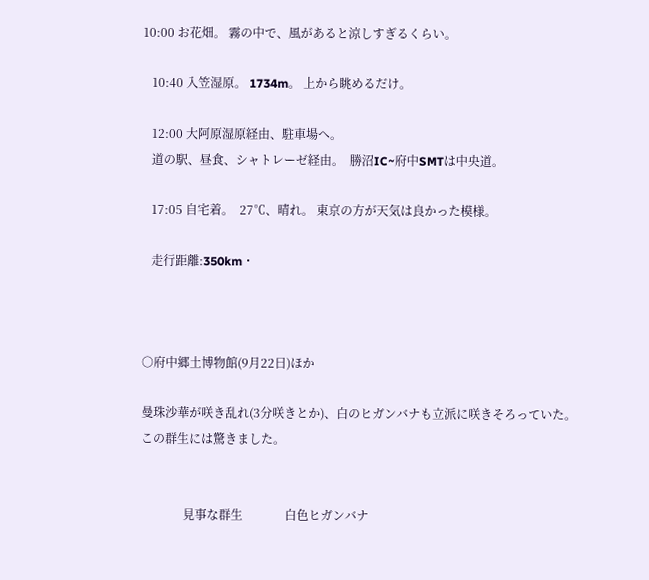10:00 お花畑。 霧の中で、風があると涼しすぎるくらい。

   10:40 入笠湿原。 1734m。 上から眺めるだけ。

   12:00 大阿原湿原経由、駐車場へ。
   道の駅、昼食、シャトレーゼ経由。  勝沼IC~府中SMTは中央道。

   17:05 自宅着。  27℃、晴れ。 東京の方が天気は良かった模様。

   走行距離:350km・



○府中郷土博物館(9月22日)ほか

曼珠沙華が咲き乱れ(3分咲きとか)、白のヒガンバナも立派に咲きそろっていた。
この群生には驚きました。


              見事な群生              白色ヒガンバナ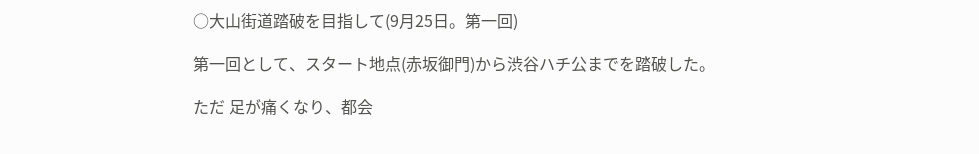○大山街道踏破を目指して(9月25日。第一回)

第一回として、スタート地点(赤坂御門)から渋谷ハチ公までを踏破した。

ただ 足が痛くなり、都会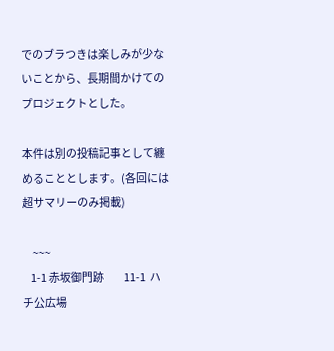でのブラつきは楽しみが少ないことから、長期間かけての
プロジェクトとした。

本件は別の投稿記事として纏めることとします。(各回には超サマリーのみ掲載)

     ~~~
    1-1 赤坂御門跡          11-1  ハチ公広場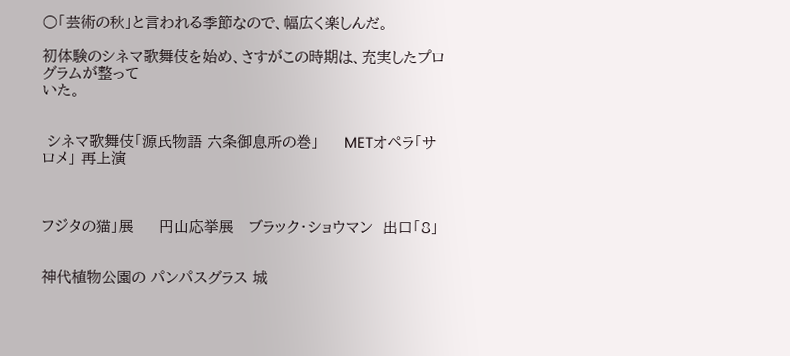○「芸術の秋」と言われる季節なので、幅広く楽しんだ。

初体験のシネマ歌舞伎を始め、さすがこの時期は、充実したプログラムが整って
いた。


 シネマ歌舞伎「源氏物語 六条御息所の巻」     METオペラ「サロメ」 再上演



フジタの猫」展     円山応挙展   ブラック・ショウマン  出口「8」


神代植物公園の パンパスグラス 城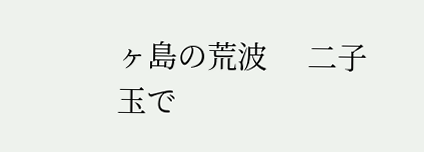ヶ島の荒波     二子玉で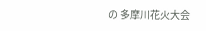の 多摩川花火大会